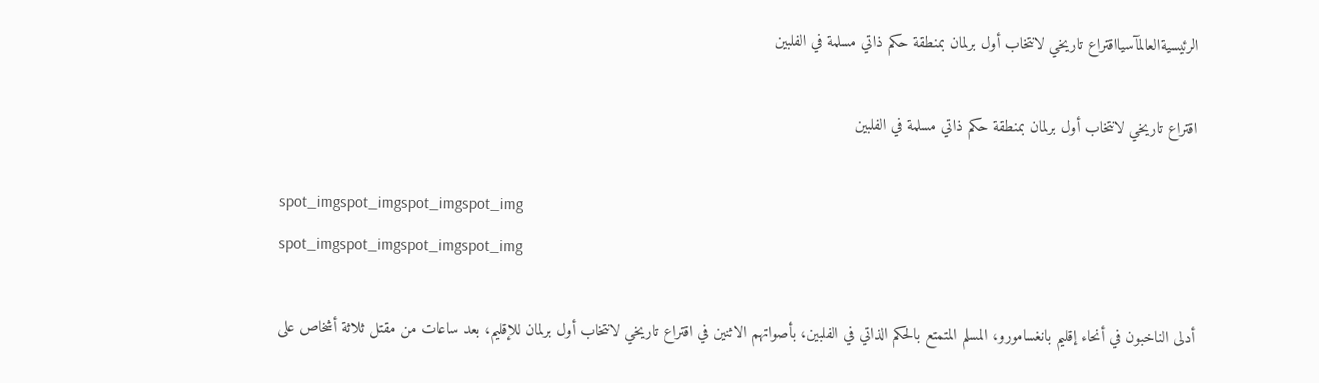الرئيسيةالعالمآسيااقتراع تاريخي لانتخاب أول برلمان بمنطقة حكم ذاتي مسلمة في الفلبين

اقتراع تاريخي لانتخاب أول برلمان بمنطقة حكم ذاتي مسلمة في الفلبين

spot_imgspot_imgspot_imgspot_img
spot_imgspot_imgspot_imgspot_img

أدلى الناخبون في أنحاء إقليم بانغسامورو، المسلم المتمتع بالحكم الذاتي في الفلبين، بأصواتهم الاثنين في اقتراع تاريخي لانتخاب أول برلمان للإقليم، بعد ساعات من مقتل ثلاثة أشخاص على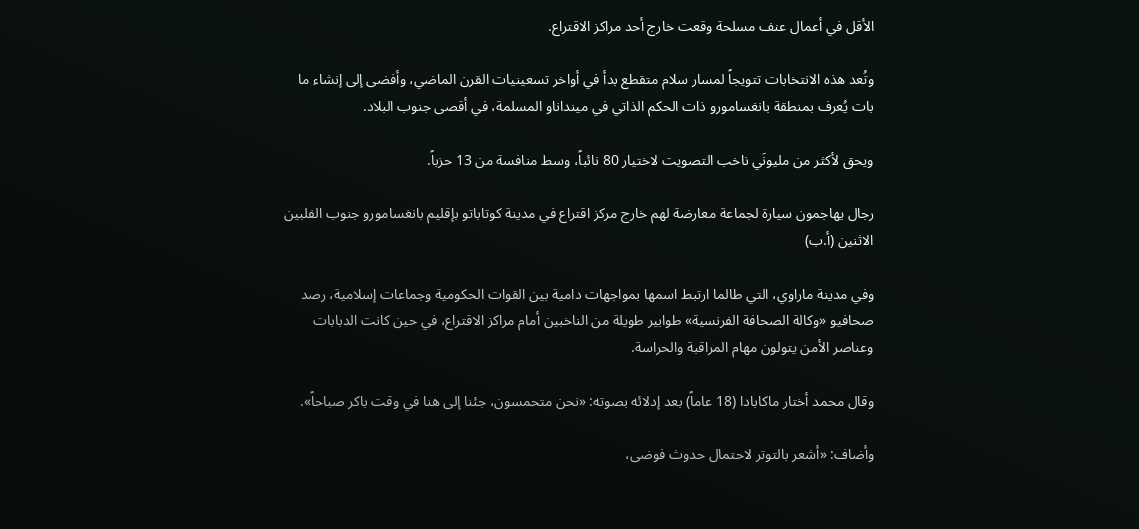الأقل في أعمال عنف مسلحة وقعت خارج أحد مراكز الاقتراع.

وتُعد هذه الانتخابات تتويجاً لمسار سلام متقطع بدأ في أواخر تسعينيات القرن الماضي، وأفضى إلى إنشاء ما بات يُعرف بمنطقة بانغسامورو ذات الحكم الذاتي في مينداناو المسلمة، في أقصى جنوب البلاد.

ويحق لأكثر من مليونَي ناخب التصويت لاختيار 80 نائباً، وسط منافسة من 13 حزباً.

رجال يهاجمون سيارة لجماعة معارضة لهم خارج مركز اقتراع في مدينة كوتاباتو بإقليم بانغسامورو جنوب الفلبين الاثنين (أ.ب)

وفي مدينة ماراوي، التي طالما ارتبط اسمها بمواجهات دامية بين القوات الحكومية وجماعات إسلامية، رصد صحافيو «وكالة الصحافة الفرنسية» طوابير طويلة من الناخبين أمام مراكز الاقتراع، في حين كانت الدبابات وعناصر الأمن يتولون مهام المراقبة والحراسة.

وقال محمد أختار ماكابادا (18 عاماً) بعد إدلائه بصوته: «نحن متحمسون، جئنا إلى هنا في وقت باكر صباحاً».

وأضاف: «أشعر بالتوتر لاحتمال حدوث فوضى،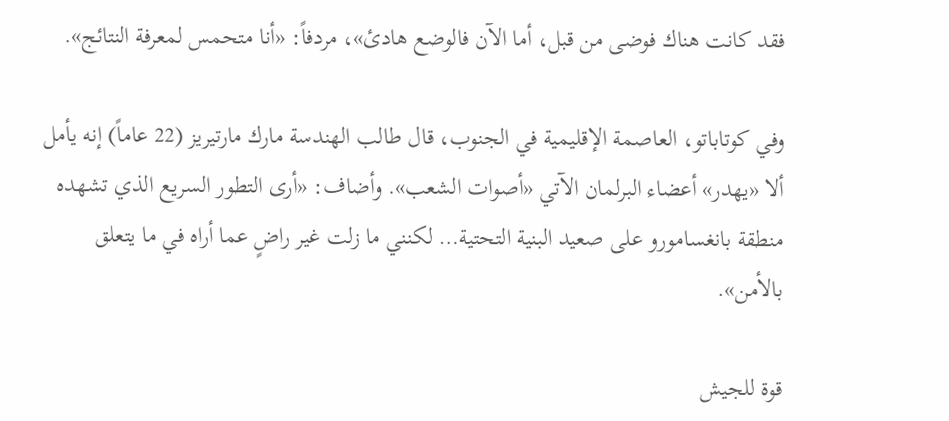فقد كانت هناك فوضى من قبل، أما الآن فالوضع هادئ»، مردفاً: «أنا متحمس لمعرفة النتائج».

وفي كوتاباتو، العاصمة الإقليمية في الجنوب، قال طالب الهندسة مارك مارتيريز (22 عاماً) إنه يأمل ألا «يهدر» أعضاء البرلمان الآتي «أصوات الشعب». وأضاف: «أرى التطور السريع الذي تشهده منطقة بانغسامورو على صعيد البنية التحتية… لكنني ما زلت غير راضٍ عما أراه في ما يتعلق بالأمن».

قوة للجيش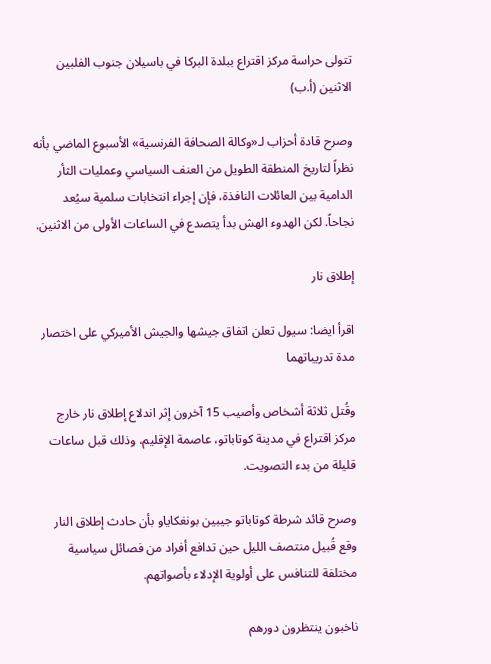تتولى حراسة مركز اقتراع ببلدة البركا في باسيلان جنوب الفلبين الاثنين (أ.ب)

وصرح قادة أحزاب لـ«وكالة الصحافة الفرنسية» الأسبوع الماضي بأنه نظراً لتاريخ المنطقة الطويل من العنف السياسي وعمليات الثأر الدامية بين العائلات النافذة، فإن إجراء انتخابات سلمية سيُعد نجاحاً. لكن الهدوء الهش بدأ يتصدع في الساعات الأولى من الاثنين.

إطلاق نار

اقرأ ايضا: سيول تعلن اتفاق جيشها والجيش الأميركي على اختصار مدة تدريباتهما

وقُتل ثلاثة أشخاص وأصيب 15 آخرون إثر اندلاع إطلاق نار خارج مركز اقتراع في مدينة كوتاباتو، عاصمة الإقليم، وذلك قبل ساعات قليلة من بدء التصويت.

وصرح قائد شرطة كوتاباتو جيبين بونغكاياو بأن حادث إطلاق النار وقع قُبيل منتصف الليل حين تدافع أفراد من فصائل سياسية مختلفة للتنافس على أولوية الإدلاء بأصواتهم.

ناخبون ينتظرون دورهم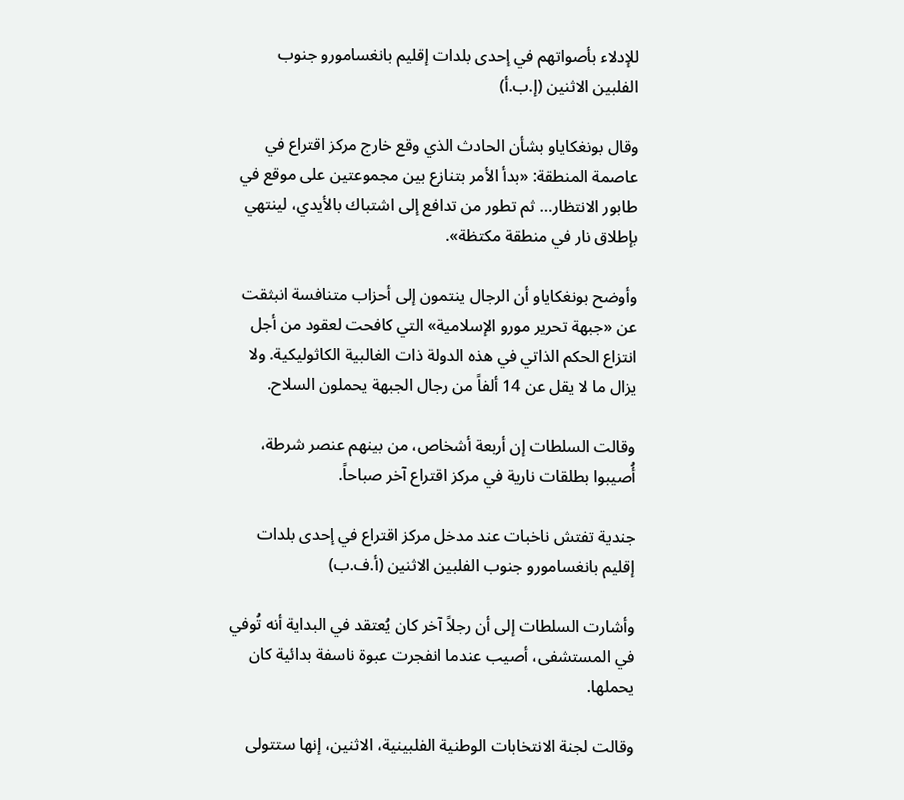للإدلاء بأصواتهم في إحدى بلدات إقليم بانغسامورو جنوب الفلبين الاثنين (إ.ب.أ)

وقال بونغكاياو بشأن الحادث الذي وقع خارج مركز اقتراع في عاصمة المنطقة: «بدأ الأمر بتنازع بين مجموعتين على موقع في طابور الانتظار… ثم تطور من تدافع إلى اشتباك بالأيدي، لينتهي بإطلاق نار في منطقة مكتظة».

وأوضح بونغكاياو أن الرجال ينتمون إلى أحزاب متنافسة انبثقت عن «جبهة تحرير مورو الإسلامية» التي كافحت لعقود من أجل انتزاع الحكم الذاتي في هذه الدولة ذات الغالبية الكاثوليكية. ولا يزال ما لا يقل عن 14 ألفاً من رجال الجبهة يحملون السلاح.

وقالت السلطات إن أربعة أشخاص، من بينهم عنصر شرطة، أُصيبوا بطلقات نارية في مركز اقتراع آخر صباحاً.

جندية تفتش ناخبات عند مدخل مركز اقتراع في إحدى بلدات إقليم بانغسامورو جنوب الفلبين الاثنين (أ.ف.ب)

وأشارت السلطات إلى أن رجلاً آخر كان يُعتقد في البداية أنه تُوفي في المستشفى، أصيب عندما انفجرت عبوة ناسفة بدائية كان يحملها.

وقالت لجنة الانتخابات الوطنية الفلبينية، الاثنين، إنها ستتولى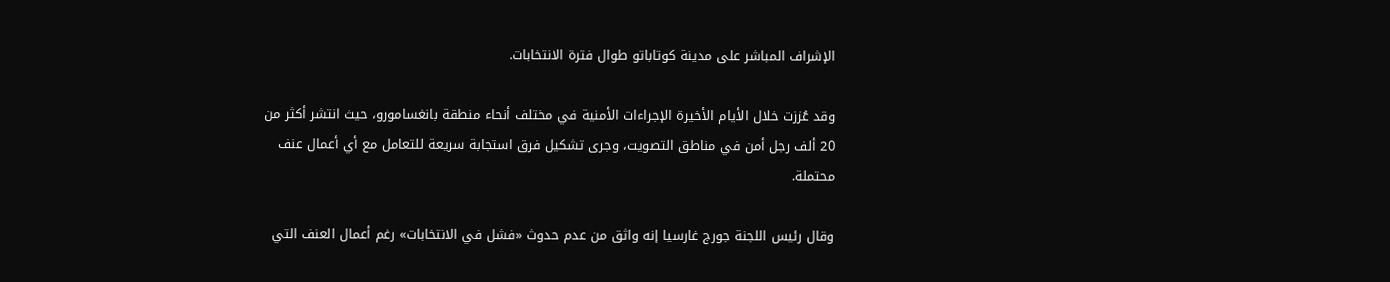الإشراف المباشر على مدينة كوتاباتو طوال فترة الانتخابات.

وقد عُززت خلال الأيام الأخيرة الإجراءات الأمنية في مختلف أنحاء منطقة بانغسامورو، حيث انتشر أكثر من 20 ألف رجل أمن في مناطق التصويت، وجرى تشكيل فرق استجابة سريعة للتعامل مع أي أعمال عنف محتملة.

وقال رئيس اللجنة جورج غارسيا إنه واثق من عدم حدوث «فشل في الانتخابات» رغم أعمال العنف التي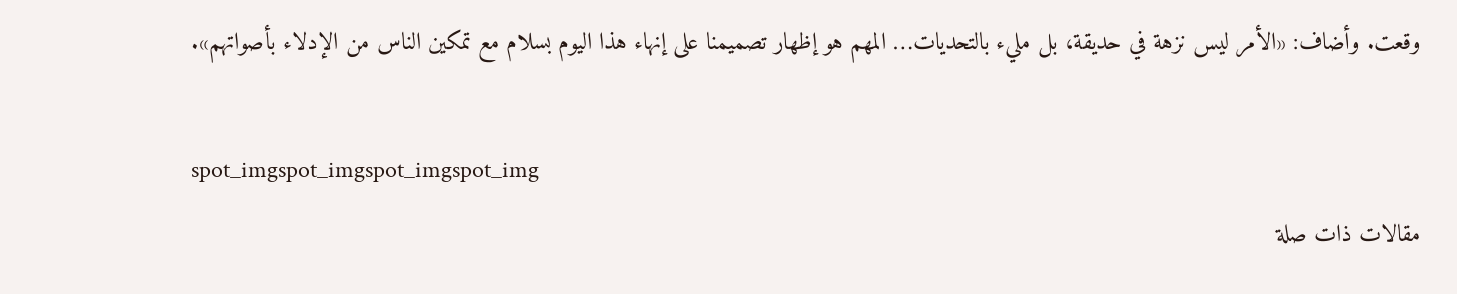وقعت. وأضاف: «الأمر ليس نزهة في حديقة، بل مليء بالتحديات… المهم هو إظهار تصميمنا على إنهاء هذا اليوم بسلام مع تمكين الناس من الإدلاء بأصواتهم».

spot_imgspot_imgspot_imgspot_img
مقالات ذات صلة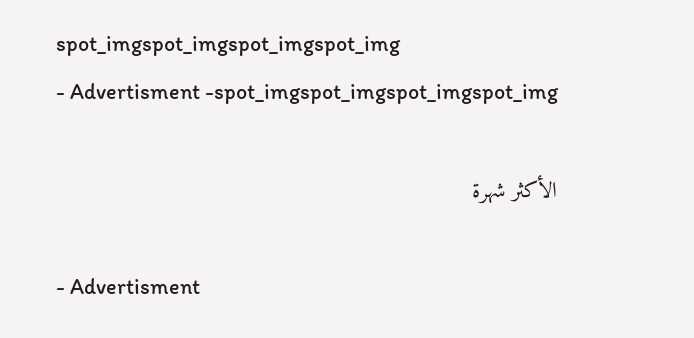spot_imgspot_imgspot_imgspot_img
- Advertisment -spot_imgspot_imgspot_imgspot_img

الأكثر شهرة

- Advertisment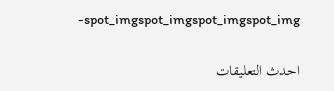-spot_imgspot_imgspot_imgspot_img

احدث التعليقات